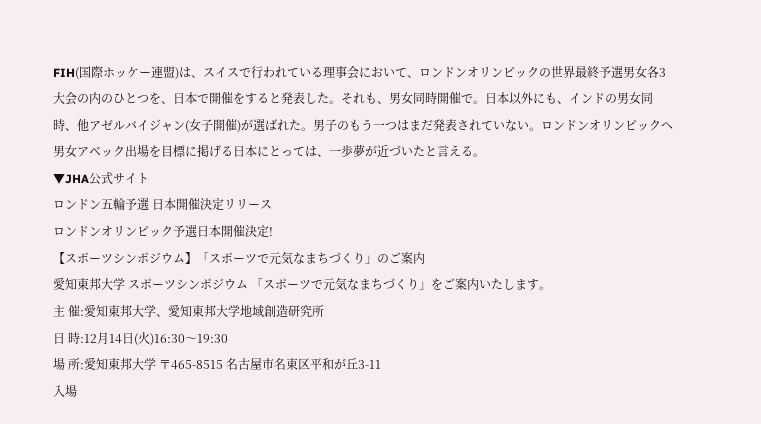FIH(国際ホッケー連盟)は、スイスで行われている理事会において、ロンドンオリンピックの世界最終予選男女各3大会の内のひとつを、日本で開催をすると発表した。それも、男女同時開催で。日本以外にも、インドの男女同時、他アゼルバイジャン(女子開催)が選ばれた。男子のもう一つはまだ発表されていない。ロンドンオリンピックへ男女アベック出場を目標に掲げる日本にとっては、一歩夢が近づいたと言える。
▼JHA公式サイト
ロンドン五輪予選 日本開催決定リリース
ロンドンオリンピック予選日本開催決定!
【スポーツシンポジウム】「スポーツで元気なまちづくり」のご案内
愛知東邦大学 スポーツシンポジウム 「スポーツで元気なまちづくり」をご案内いたします。
主 催:愛知東邦大学、愛知東邦大学地域創造研究所
日 時:12月14日(火)16:30〜19:30
場 所:愛知東邦大学 〒465-8515 名古屋市名東区平和が丘3-11
入場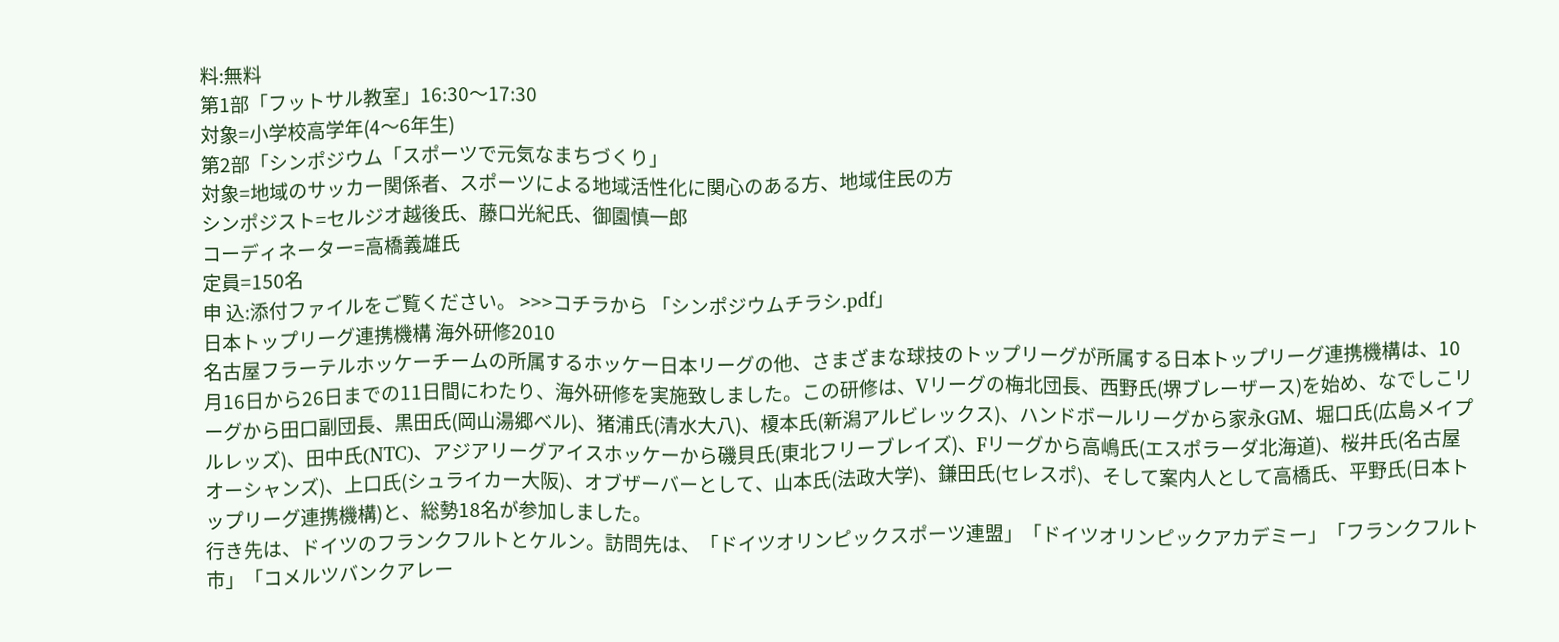料:無料
第1部「フットサル教室」16:30〜17:30
対象=小学校高学年(4〜6年生)
第2部「シンポジウム「スポーツで元気なまちづくり」
対象=地域のサッカー関係者、スポーツによる地域活性化に関心のある方、地域住民の方
シンポジスト=セルジオ越後氏、藤口光紀氏、御園慎一郎
コーディネーター=高橋義雄氏
定員=150名
申 込:添付ファイルをご覧ください。 >>>コチラから 「シンポジウムチラシ.pdf」
日本トップリーグ連携機構 海外研修2010
名古屋フラーテルホッケーチームの所属するホッケー日本リーグの他、さまざまな球技のトップリーグが所属する日本トップリーグ連携機構は、10月16日から26日までの11日間にわたり、海外研修を実施致しました。この研修は、Vリーグの梅北団長、西野氏(堺ブレーザース)を始め、なでしこリーグから田口副団長、黒田氏(岡山湯郷ベル)、猪浦氏(清水大八)、榎本氏(新潟アルビレックス)、ハンドボールリーグから家永GM、堀口氏(広島メイプルレッズ)、田中氏(NTC)、アジアリーグアイスホッケーから磯貝氏(東北フリーブレイズ)、Fリーグから高嶋氏(エスポラーダ北海道)、桜井氏(名古屋オーシャンズ)、上口氏(シュライカー大阪)、オブザーバーとして、山本氏(法政大学)、鎌田氏(セレスポ)、そして案内人として高橋氏、平野氏(日本トップリーグ連携機構)と、総勢18名が参加しました。
行き先は、ドイツのフランクフルトとケルン。訪問先は、「ドイツオリンピックスポーツ連盟」「ドイツオリンピックアカデミー」「フランクフルト市」「コメルツバンクアレー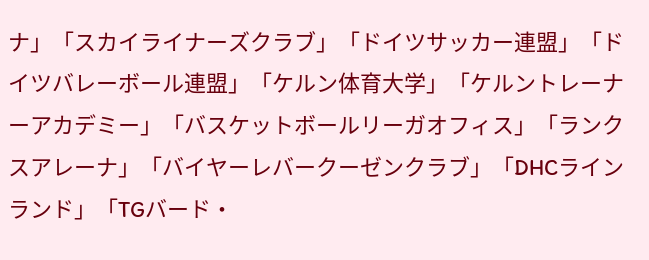ナ」「スカイライナーズクラブ」「ドイツサッカー連盟」「ドイツバレーボール連盟」「ケルン体育大学」「ケルントレーナーアカデミー」「バスケットボールリーガオフィス」「ランクスアレーナ」「バイヤーレバークーゼンクラブ」「DHCラインランド」「TGバード・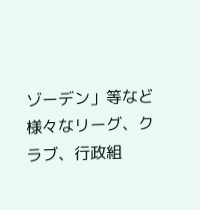ゾーデン」等など様々なリーグ、クラブ、行政組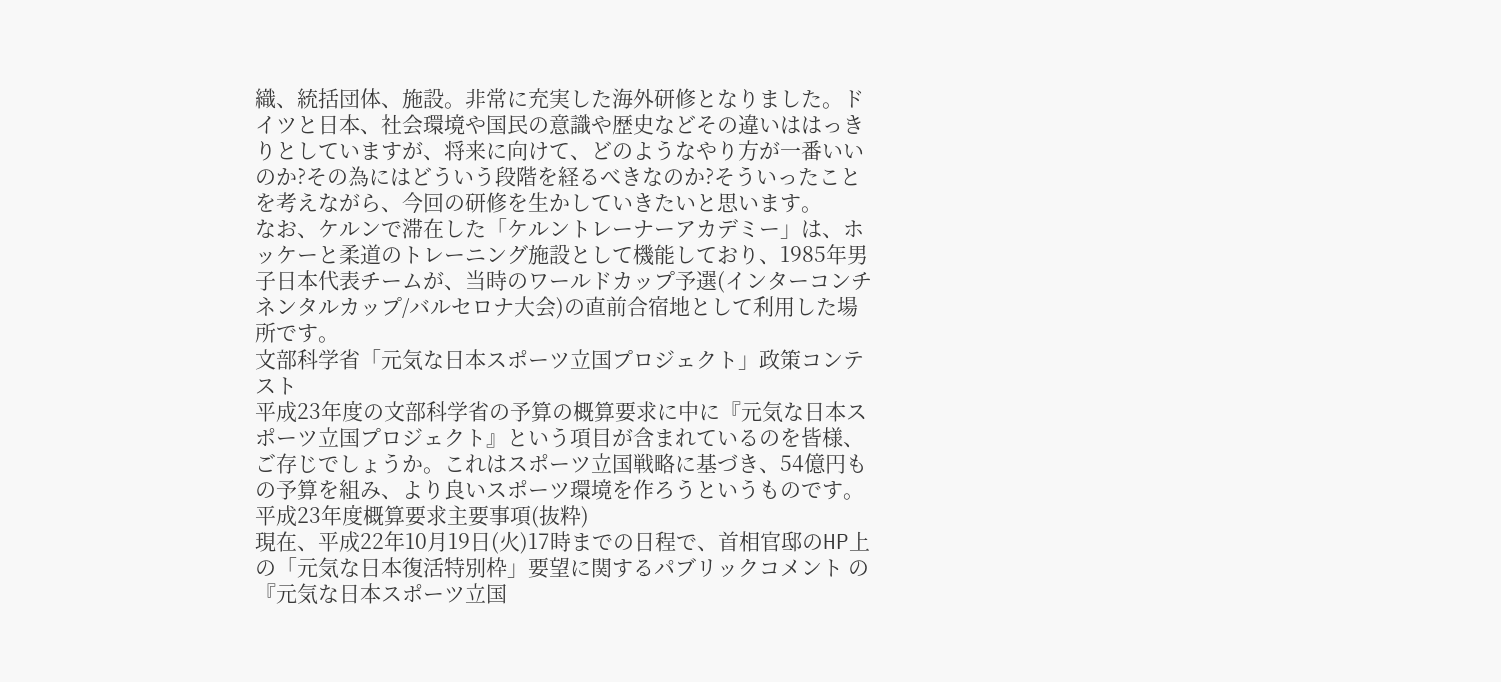織、統括団体、施設。非常に充実した海外研修となりました。ドイツと日本、社会環境や国民の意識や歴史などその違いははっきりとしていますが、将来に向けて、どのようなやり方が一番いいのか?その為にはどういう段階を経るべきなのか?そういったことを考えながら、今回の研修を生かしていきたいと思います。
なお、ケルンで滞在した「ケルントレーナーアカデミー」は、ホッケーと柔道のトレーニング施設として機能しており、1985年男子日本代表チームが、当時のワールドカップ予選(インターコンチネンタルカップ/バルセロナ大会)の直前合宿地として利用した場所です。
文部科学省「元気な日本スポーツ立国プロジェクト」政策コンテスト
平成23年度の文部科学省の予算の概算要求に中に『元気な日本スポーツ立国プロジェクト』という項目が含まれているのを皆様、ご存じでしょうか。これはスポーツ立国戦略に基づき、54億円もの予算を組み、より良いスポーツ環境を作ろうというものです。
平成23年度概算要求主要事項(抜粋)
現在、平成22年10月19日(火)17時までの日程で、首相官邸のHP上の「元気な日本復活特別枠」要望に関するパブリックコメント の『元気な日本スポーツ立国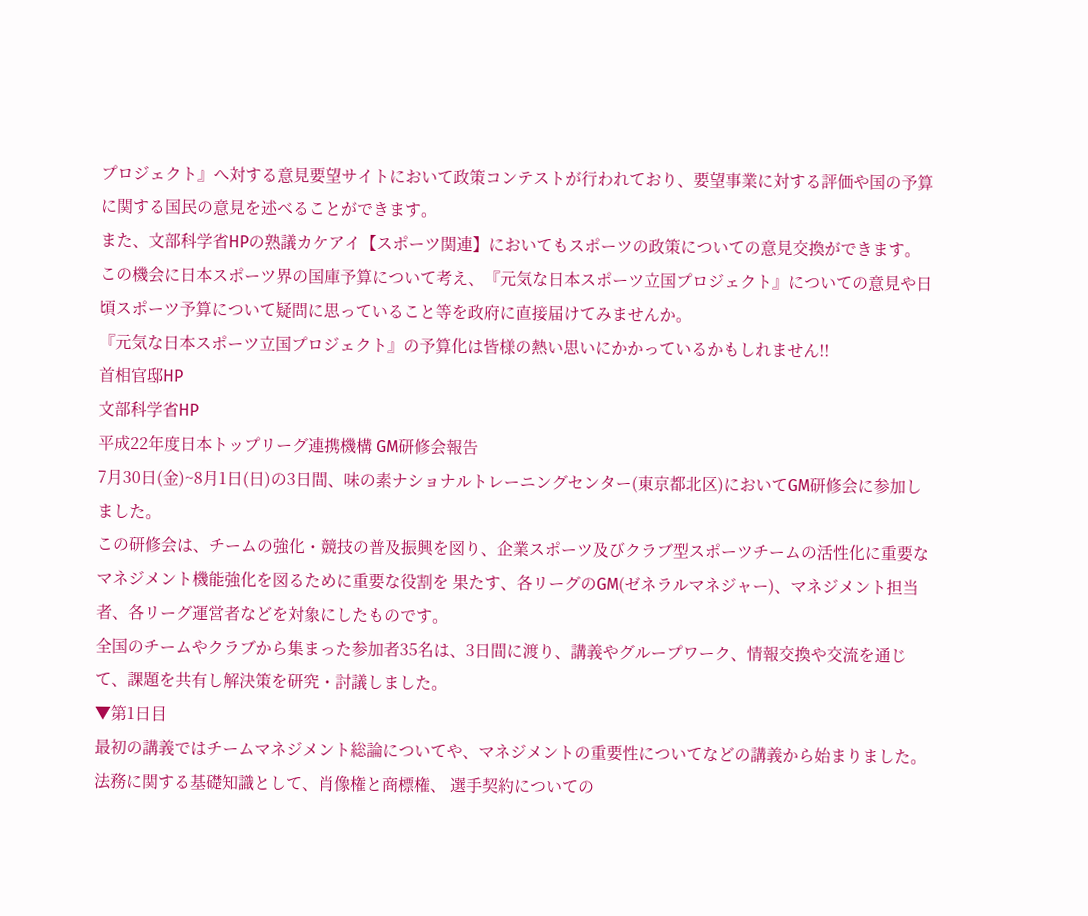プロジェクト』へ対する意見要望サイトにおいて政策コンテストが行われており、要望事業に対する評価や国の予算に関する国民の意見を述べることができます。
また、文部科学省HPの熟議カケアイ【スポーツ関連】においてもスポーツの政策についての意見交換ができます。
この機会に日本スポーツ界の国庫予算について考え、『元気な日本スポーツ立国プロジェクト』についての意見や日頃スポーツ予算について疑問に思っていること等を政府に直接届けてみませんか。
『元気な日本スポーツ立国プロジェクト』の予算化は皆様の熱い思いにかかっているかもしれません!!
首相官邸HP
文部科学省HP
平成22年度日本トップリーグ連携機構 GM研修会報告
7月30日(金)~8月1日(日)の3日間、味の素ナショナルトレーニングセンター(東京都北区)においてGM研修会に参加しました。
この研修会は、チームの強化・競技の普及振興を図り、企業スポーツ及びクラブ型スポーツチームの活性化に重要なマネジメント機能強化を図るために重要な役割を 果たす、各リーグのGM(ゼネラルマネジャー)、マネジメント担当者、各リーグ運営者などを対象にしたものです。
全国のチームやクラブから集まった参加者35名は、3日間に渡り、講義やグループワーク、情報交換や交流を通じて、課題を共有し解決策を研究・討議しました。
▼第1日目
最初の講義ではチームマネジメント総論についてや、マネジメントの重要性についてなどの講義から始まりました。法務に関する基礎知識として、肖像権と商標権、 選手契約についての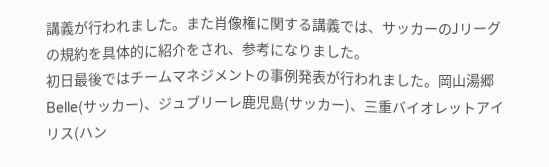講義が行われました。また肖像権に関する講義では、サッカーのJリーグの規約を具体的に紹介をされ、参考になりました。
初日最後ではチームマネジメントの事例発表が行われました。岡山湯郷Belle(サッカー)、ジュブリーレ鹿児島(サッカー)、三重バイオレットアイリス(ハン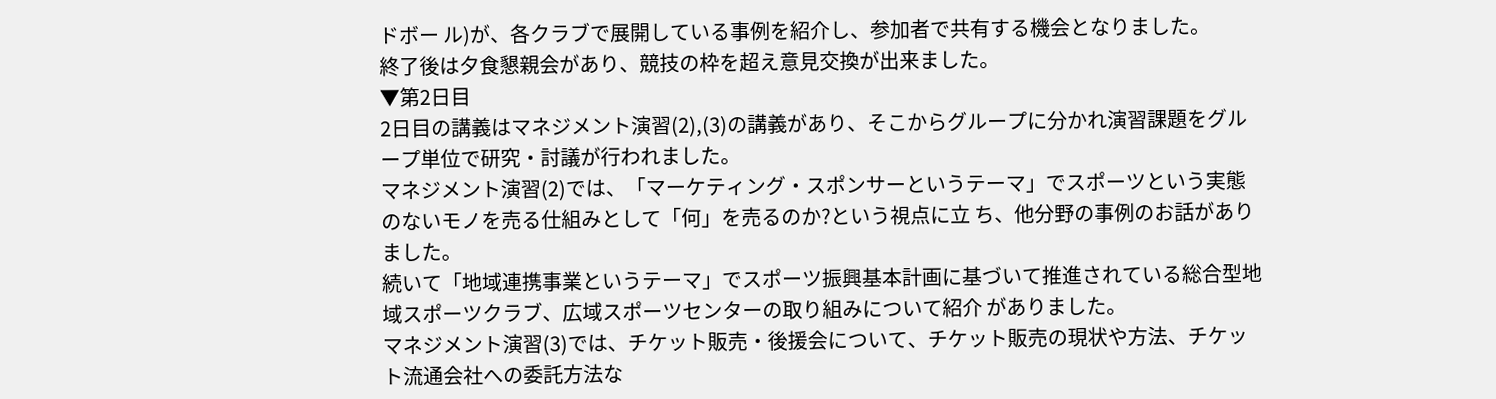ドボー ル)が、各クラブで展開している事例を紹介し、参加者で共有する機会となりました。
終了後は夕食懇親会があり、競技の枠を超え意見交換が出来ました。
▼第2日目
2日目の講義はマネジメント演習(2),(3)の講義があり、そこからグループに分かれ演習課題をグループ単位で研究・討議が行われました。
マネジメント演習(2)では、「マーケティング・スポンサーというテーマ」でスポーツという実態のないモノを売る仕組みとして「何」を売るのか?という視点に立 ち、他分野の事例のお話がありました。
続いて「地域連携事業というテーマ」でスポーツ振興基本計画に基づいて推進されている総合型地域スポーツクラブ、広域スポーツセンターの取り組みについて紹介 がありました。
マネジメント演習(3)では、チケット販売・後援会について、チケット販売の現状や方法、チケット流通会社への委託方法な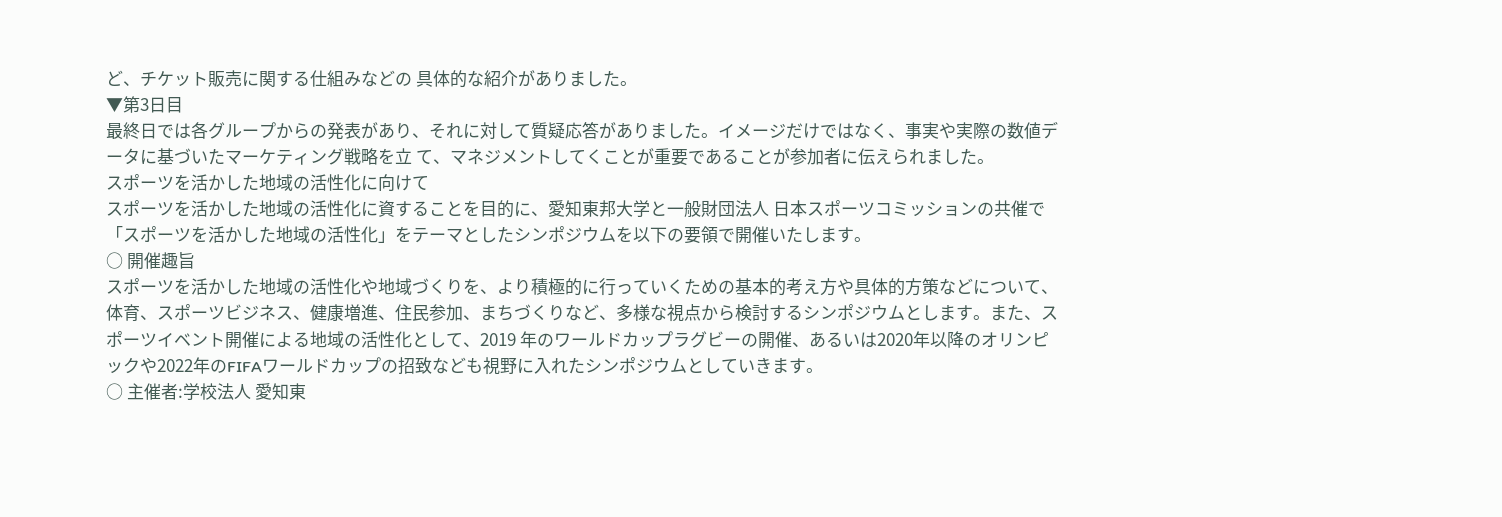ど、チケット販売に関する仕組みなどの 具体的な紹介がありました。
▼第3日目
最終日では各グループからの発表があり、それに対して質疑応答がありました。イメージだけではなく、事実や実際の数値データに基づいたマーケティング戦略を立 て、マネジメントしてくことが重要であることが参加者に伝えられました。
スポーツを活かした地域の活性化に向けて
スポーツを活かした地域の活性化に資することを目的に、愛知東邦大学と一般財団法人 日本スポーツコミッションの共催で「スポーツを活かした地域の活性化」をテーマとしたシンポジウムを以下の要領で開催いたします。
○ 開催趣旨
スポーツを活かした地域の活性化や地域づくりを、より積極的に行っていくための基本的考え方や具体的方策などについて、体育、スポーツビジネス、健康増進、住民参加、まちづくりなど、多様な視点から検討するシンポジウムとします。また、スポーツイベント開催による地域の活性化として、2019 年のワールドカップラグビーの開催、あるいは2020年以降のオリンピックや2022年のFIFAワールドカップの招致なども視野に入れたシンポジウムとしていきます。
○ 主催者:学校法人 愛知東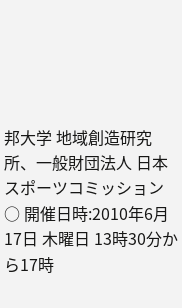邦大学 地域創造研究所、一般財団法人 日本スポーツコミッション
○ 開催日時:2010年6月17日 木曜日 13時30分から17時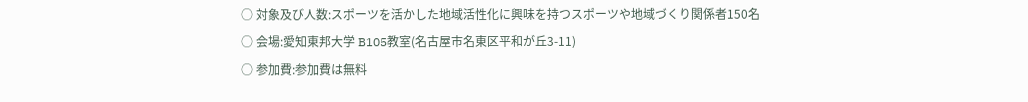○ 対象及び人数:スポーツを活かした地域活性化に興味を持つスポーツや地域づくり関係者150名
○ 会場:愛知東邦大学 B105教室(名古屋市名東区平和が丘3-11)
○ 参加費:参加費は無料